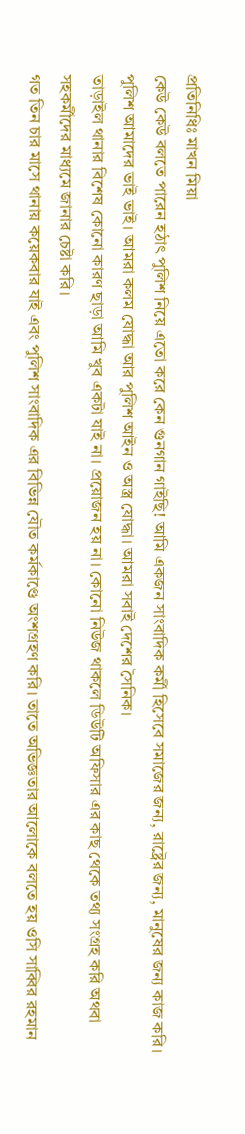প্রতিনিধিঃ মাখন মিয়া
কেউ কেউ বলতে পারেন হঠাৎ পুলিশ নিয়ে এতো করে কেন গুনগান গাইছি! আমি একজন সাংবাদিক কর্মী হিসেবে সমাজের জন্য, রাষ্ট্রের জন্য, মানুষের জন্য কাজ করি। পুলিশ আমাদের ভাই ভাই। আমরা কলম যোদ্ধা আর পুলিশ আইন ও অস্ত্র যোদ্ধা। আমরা সবাই দেশের সৈনিক।
তাড়াইল থানার বিশেষ কোনো কারণ ছাড়া আমি খুব একটা যাই না। প্রয়োজন হয় না। কোনো নিউজ থাকলে ডিউটি অফিসার এর কাছ থেকে তথ্য সংগ্রহ করি অথবা সহকর্মীদের মাধ্যমে জানার চেষ্টা করি।
গত তিন চার মাসে থানায় কয়েকবার যাই এবং পুলিশ সাংবাদিক এর বিভিন্ন যৌত কর্মকাণ্ডে অংশগ্রহণ করি। তাতে অভিজ্ঞতার আলোকে বলতে হয় ওসি সাব্বির রহমান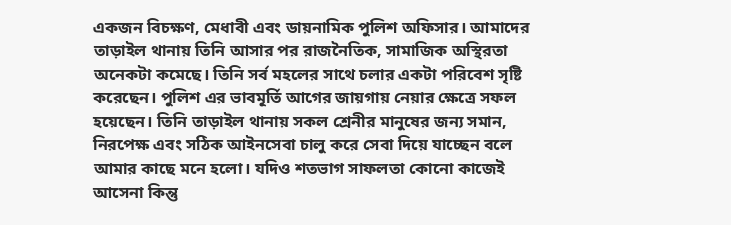একজন বিচক্ষণ, মেধাবী এবং ডায়নামিক পুলিশ অফিসার। আমাদের তাড়াইল থানায় তিনি আসার পর রাজনৈতিক, সামাজিক অস্থিরতা অনেকটা কমেছে। তিনি সর্ব মহলের সাথে চলার একটা পরিবেশ সৃষ্টি করেছেন। পুলিশ এর ভাবমূর্তি আগের জায়গায় নেয়ার ক্ষেত্রে সফল হয়েছেন। তিনি তাড়াইল থানায় সকল শ্রেনীর মানুষের জন্য সমান, নিরপেক্ষ এবং সঠিক আইনসেবা চালু করে সেবা দিয়ে যাচ্ছেন বলে আমার কাছে মনে হলো। যদিও শতভাগ সাফলতা কোনো কাজেই আসেনা কিন্তু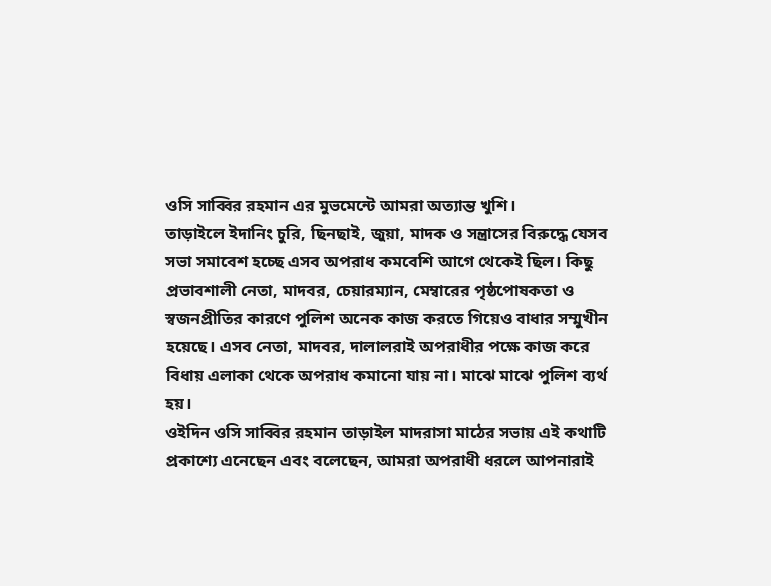ওসি সাব্বির রহমান এর মুভমেন্টে আমরা অত্যান্ত খুশি।
তাড়াইলে ইদানিং চুরি, ছিনছাই, জুয়া, মাদক ও সন্ত্রাসের বিরুদ্ধে যেসব সভা সমাবেশ হচ্ছে এসব অপরাধ কমবেশি আগে থেকেই ছিল। কিছু প্রভাবশালী নেতা, মাদবর, চেয়ারম্যান, মেম্বারের পৃষ্ঠপোষকতা ও স্বজনপ্রীতির কারণে পুলিশ অনেক কাজ করতে গিয়েও বাধার সম্মুখীন হয়েছে। এসব নেতা, মাদবর, দালালরাই অপরাধীর পক্ষে কাজ করে বিধায় এলাকা থেকে অপরাধ কমানো যায় না। মাঝে মাঝে পুলিশ ব্যর্থ হয়।
ওইদিন ওসি সাব্বির রহমান তাড়াইল মাদরাসা মাঠের সভায় এই কথাটি প্রকাশ্যে এনেছেন এবং বলেছেন, আমরা অপরাধী ধরলে আপনারাই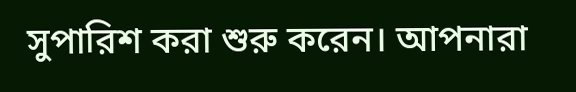সুপারিশ করা শুরু করেন। আপনারা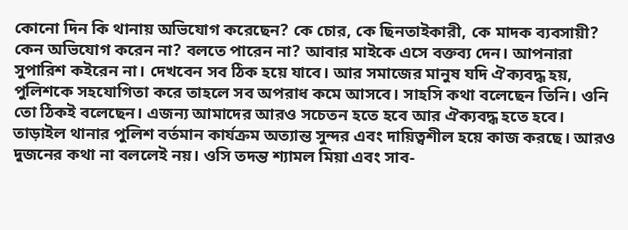কোনো দিন কি থানায় অভিযোগ করেছেন? কে চোর, কে ছিনতাইকারী, কে মাদক ব্যবসায়ী? কেন অভিযোগ করেন না? বলতে পারেন না? আবার মাইকে এসে বক্তব্য দেন। আপনারা সুপারিশ কইরেন না। দেখবেন সব ঠিক হয়ে যাবে। আর সমাজের মানুষ যদি ঐক্যবদ্ধ হয়, পুলিশকে সহযোগিতা করে তাহলে সব অপরাধ কমে আসবে। সাহসি কথা বলেছেন তিনি। ওনি তো ঠিকই বলেছেন। এজন্য আমাদের আরও সচেতন হতে হবে আর ঐক্যবদ্ধ হতে হবে। তাড়াইল থানার পুলিশ বর্তমান কার্যক্রম অত্যান্ত সুন্দর এবং দায়িত্বশীল হয়ে কাজ করছে। আরও দুজনের কথা না বললেই নয়। ওসি তদন্ত শ্যামল মিয়া এবং সাব-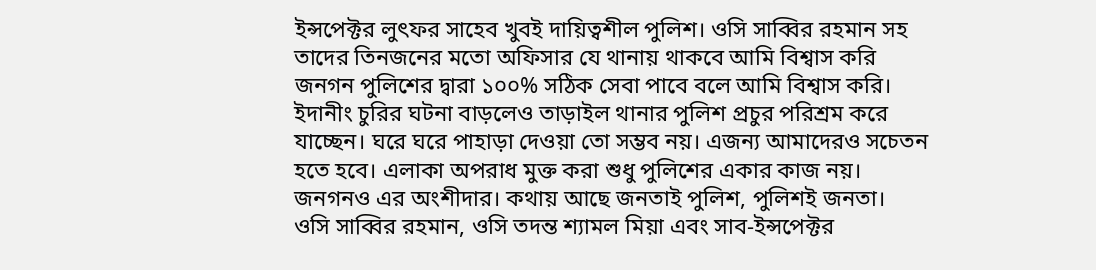ইন্সপেক্টর লুৎফর সাহেব খুবই দায়িত্বশীল পুলিশ। ওসি সাব্বির রহমান সহ তাদের তিনজনের মতো অফিসার যে থানায় থাকবে আমি বিশ্বাস করি জনগন পুলিশের দ্বারা ১০০% সঠিক সেবা পাবে বলে আমি বিশ্বাস করি। ইদানীং চুরির ঘটনা বাড়লেও তাড়াইল থানার পুলিশ প্রচুর পরিশ্রম করে যাচ্ছেন। ঘরে ঘরে পাহাড়া দেওয়া তো সম্ভব নয়। এজন্য আমাদেরও সচেতন হতে হবে। এলাকা অপরাধ মুক্ত করা শুধু পুলিশের একার কাজ নয়। জনগনও এর অংশীদার। কথায় আছে জনতাই পুলিশ, পুলিশই জনতা।
ওসি সাব্বির রহমান, ওসি তদন্ত শ্যামল মিয়া এবং সাব-ইন্সপেক্টর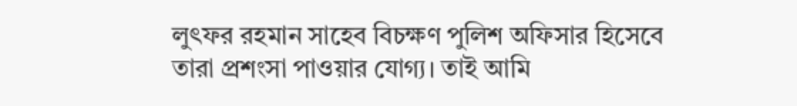লুৎফর রহমান সাহেব বিচক্ষণ পুলিশ অফিসার হিসেবে তারা প্রশংসা পাওয়ার যোগ্য। তাই আমি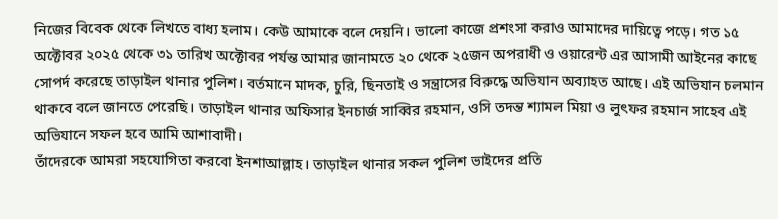নিজের বিবেক থেকে লিখতে বাধ্য হলাম। কেউ আমাকে বলে দেয়নি। ভালো কাজে প্রশংসা করাও আমাদের দায়িত্বে পড়ে। গত ১৫ অক্টোবর ২০২৫ থেকে ৩১ তারিখ অক্টোবর পর্যন্ত আমার জানামতে ২০ থেকে ২৫জন অপরাধী ও ওয়ারেন্ট এর আসামী আইনের কাছে সোপর্দ করেছে তাড়াইল থানার পুলিশ। বর্তমানে মাদক, চুরি, ছিনতাই ও সন্ত্রাসের বিরুদ্ধে অভিযান অব্যাহত আছে। এই অভিযান চলমান থাকবে বলে জানতে পেরেছি। তাড়াইল থানার অফিসার ইনচার্জ সাব্বির রহমান, ওসি তদন্ত শ্যামল মিয়া ও লুৎফর রহমান সাহেব এই অভিযানে সফল হবে আমি আশাবাদী।
তাঁদেরকে আমরা সহযোগিতা করবো ইনশাআল্লাহ। তাড়াইল থানার সকল পুলিশ ভাইদের প্রতি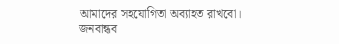আমাদের সহযোগিতা অব্যাহত রাখবো। জনবান্ধব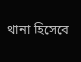থানা হিসেবে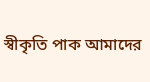স্বীকৃতি পাক আমাদের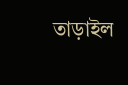তাড়াইল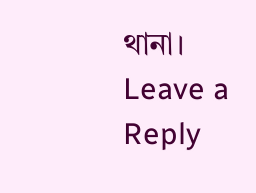থানা।
Leave a Reply